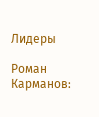Лидеры

Роман Карманов: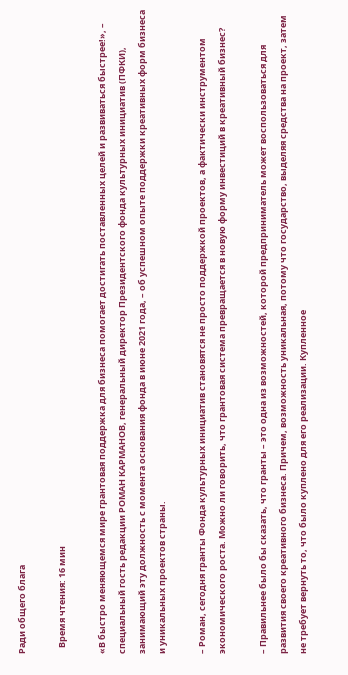Ради общего блага

   Время чтения: 16 мин

«В быстро меняющемся мире грантовая поддержка для бизнеса помогает достигать поставленных целей и развиваться быстрее!», – специальный гость редакции РОМАН КАРМАНОВ, генеральный директор Президентского фонда культурных инициатив (ПФКИ), занимающий эту должность с момента основания фонда в июне 2021 года, – об успешном опыте поддержки креативных форм бизнеса и уникальных проектов страны.

– Роман, сегодня гранты Фонда культурных инициатив становятся не просто поддержкой проектов, а фактически инструментом экономического роста. Можно ли говорить, что грантовая система превращается в новую форму инвестиций в креативный бизнес?

– Правильнее было бы сказать, что гранты – это одна из возможностей, которой предприниматель может воспользоваться для развития своего креативного бизнеса. Причем, возможность уникальная, потому что государство, выделяя средства на проект, затем не требует вернуть то, что было куплено для его реализации. Купленное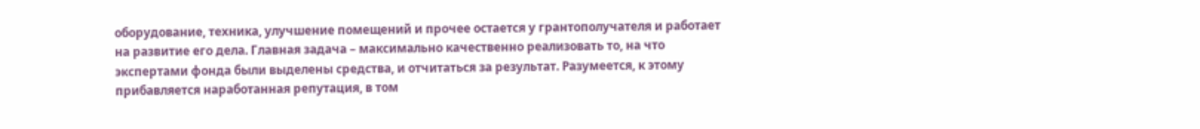оборудование, техника, улучшение помещений и прочее остается у грантополучателя и работает на развитие его дела. Главная задача – максимально качественно реализовать то, на что экспертами фонда были выделены средства, и отчитаться за результат. Разумеется, к этому прибавляется наработанная репутация, в том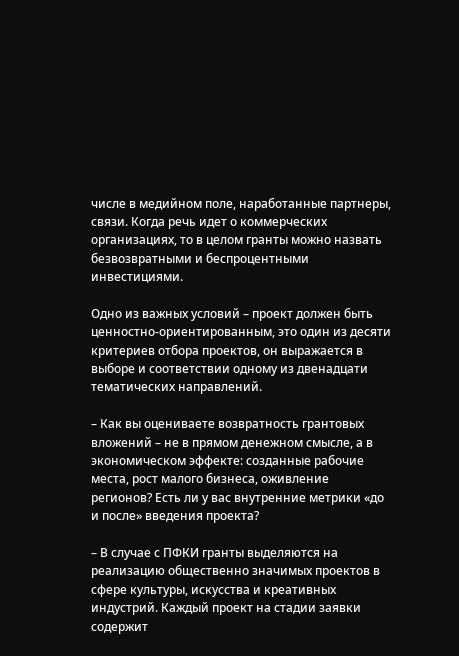числе в медийном поле, наработанные партнеры, связи. Когда речь идет о коммерческих организациях, то в целом гранты можно назвать безвозвратными и беспроцентными инвестициями.

Одно из важных условий – проект должен быть ценностно-ориентированным, это один из десяти критериев отбора проектов, он выражается в выборе и соответствии одному из двенадцати тематических направлений.

– Как вы оцениваете возвратность грантовых вложений – не в прямом денежном смысле, а в экономическом эффекте: созданные рабочие места, рост малого бизнеса, оживление регионов? Есть ли у вас внутренние метрики «до и после» введения проекта?

– В случае с ПФКИ гранты выделяются на реализацию общественно значимых проектов в сфере культуры, искусства и креативных индустрий. Каждый проект на стадии заявки содержит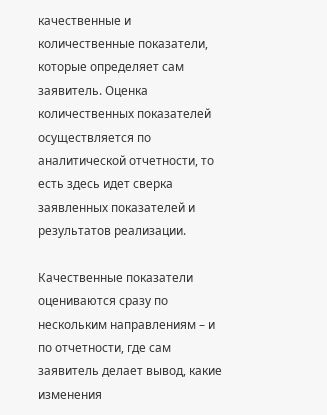качественные и количественные показатели, которые определяет сам заявитель. Оценка количественных показателей осуществляется по аналитической отчетности, то есть здесь идет сверка заявленных показателей и результатов реализации.

Качественные показатели оцениваются сразу по нескольким направлениям – и по отчетности, где сам заявитель делает вывод, какие изменения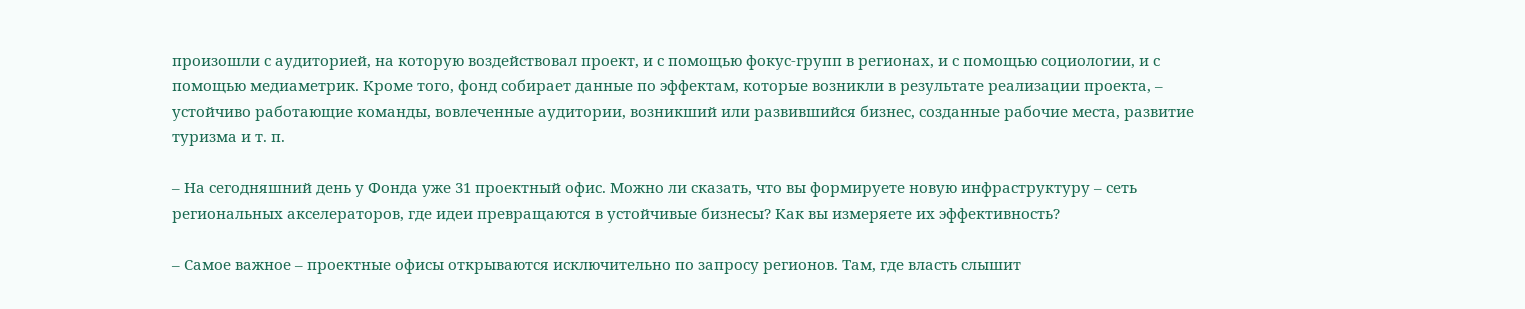произошли с аудиторией, на которую воздействовал проект, и с помощью фокус-групп в регионах, и с помощью социологии, и с помощью медиаметрик. Кроме того, фонд собирает данные по эффектам, которые возникли в результате реализации проекта, – устойчиво работающие команды, вовлеченные аудитории, возникший или развившийся бизнес, созданные рабочие места, развитие туризма и т. п.

– На сегодняшний день у Фонда уже 31 проектный офис. Можно ли сказать, что вы формируете новую инфраструктуру – сеть региональных акселераторов, где идеи превращаются в устойчивые бизнесы? Как вы измеряете их эффективность?

– Самое важное – проектные офисы открываются исключительно по запросу регионов. Там, где власть слышит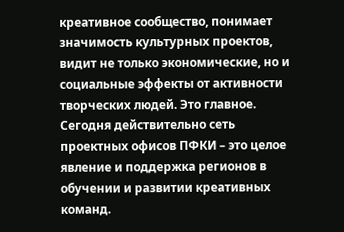креативное сообщество, понимает значимость культурных проектов, видит не только экономические, но и социальные эффекты от активности творческих людей. Это главное. Сегодня действительно сеть проектных офисов ПФКИ – это целое явление и поддержка регионов в обучении и развитии креативных команд.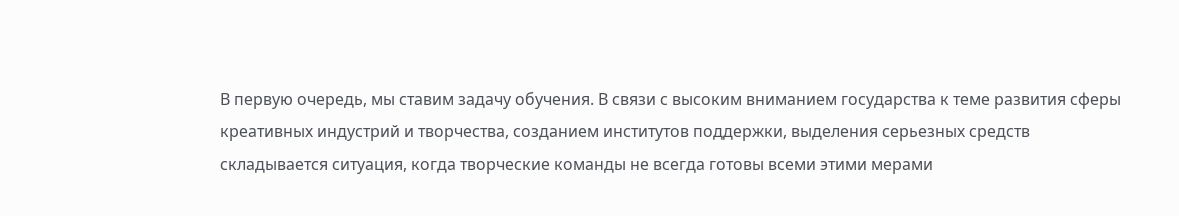В первую очередь, мы ставим задачу обучения. В связи с высоким вниманием государства к теме развития сферы креативных индустрий и творчества, созданием институтов поддержки, выделения серьезных средств складывается ситуация, когда творческие команды не всегда готовы всеми этими мерами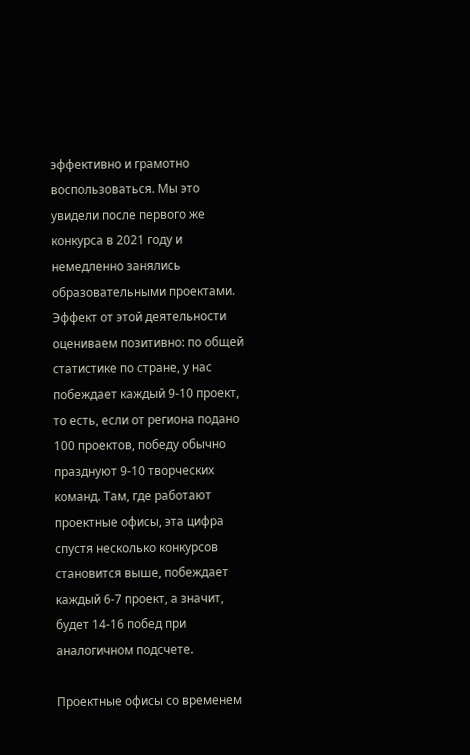эффективно и грамотно воспользоваться. Мы это увидели после первого же конкурса в 2021 году и немедленно занялись образовательными проектами. Эффект от этой деятельности оцениваем позитивно: по общей статистике по стране, у нас побеждает каждый 9-10 проект, то есть, если от региона подано 100 проектов, победу обычно празднуют 9-10 творческих команд. Там, где работают проектные офисы, эта цифра спустя несколько конкурсов становится выше, побеждает каждый 6-7 проект, а значит, будет 14-16 побед при аналогичном подсчете.

Проектные офисы со временем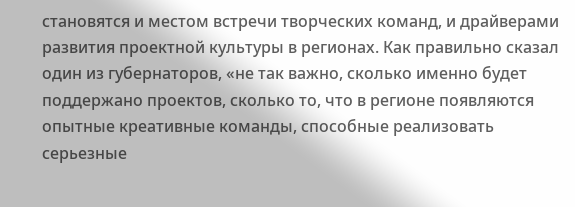становятся и местом встречи творческих команд, и драйверами развития проектной культуры в регионах. Как правильно сказал один из губернаторов, «не так важно, сколько именно будет поддержано проектов, сколько то, что в регионе появляются опытные креативные команды, способные реализовать серьезные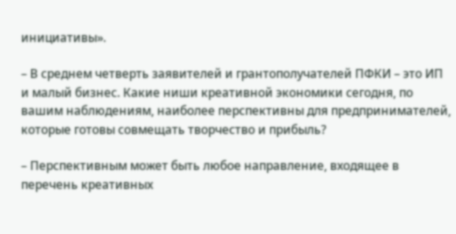инициативы».

– В среднем четверть заявителей и грантополучателей ПФКИ – это ИП и малый бизнес. Какие ниши креативной экономики сегодня, по вашим наблюдениям, наиболее перспективны для предпринимателей, которые готовы совмещать творчество и прибыль?

– Перспективным может быть любое направление, входящее в перечень креативных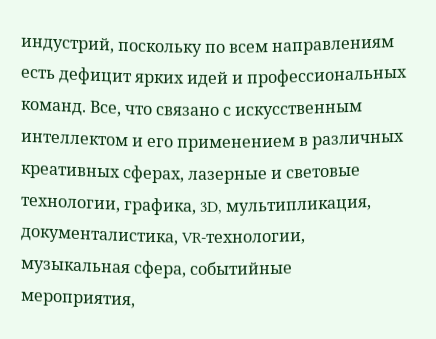индустрий, поскольку по всем направлениям есть дефицит ярких идей и профессиональных команд. Все, что связано с искусственным интеллектом и его применением в различных креативных сферах, лазерные и световые технологии, графика, 3D, мультипликация, документалистика, VR-технологии, музыкальная сфера, событийные мероприятия,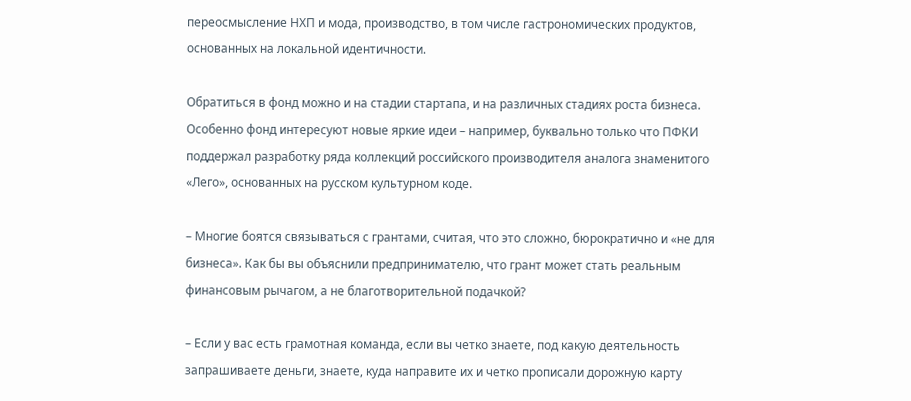переосмысление НХП и мода, производство, в том числе гастрономических продуктов, основанных на локальной идентичности.

Обратиться в фонд можно и на стадии стартапа, и на различных стадиях роста бизнеса. Особенно фонд интересуют новые яркие идеи – например, буквально только что ПФКИ поддержал разработку ряда коллекций российского производителя аналога знаменитого «Лего», основанных на русском культурном коде.

– Многие боятся связываться с грантами, считая, что это сложно, бюрократично и «не для бизнеса». Как бы вы объяснили предпринимателю, что грант может стать реальным финансовым рычагом, а не благотворительной подачкой?

– Если у вас есть грамотная команда, если вы четко знаете, под какую деятельность запрашиваете деньги, знаете, куда направите их и четко прописали дорожную карту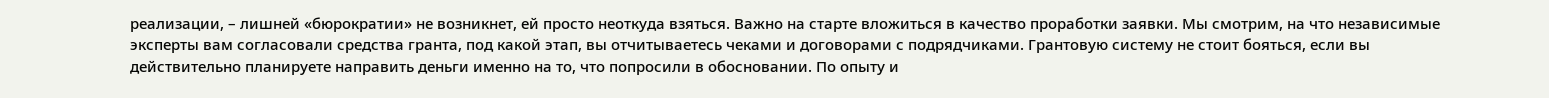реализации, – лишней «бюрократии» не возникнет, ей просто неоткуда взяться. Важно на старте вложиться в качество проработки заявки. Мы смотрим, на что независимые эксперты вам согласовали средства гранта, под какой этап, вы отчитываетесь чеками и договорами с подрядчиками. Грантовую систему не стоит бояться, если вы действительно планируете направить деньги именно на то, что попросили в обосновании. По опыту и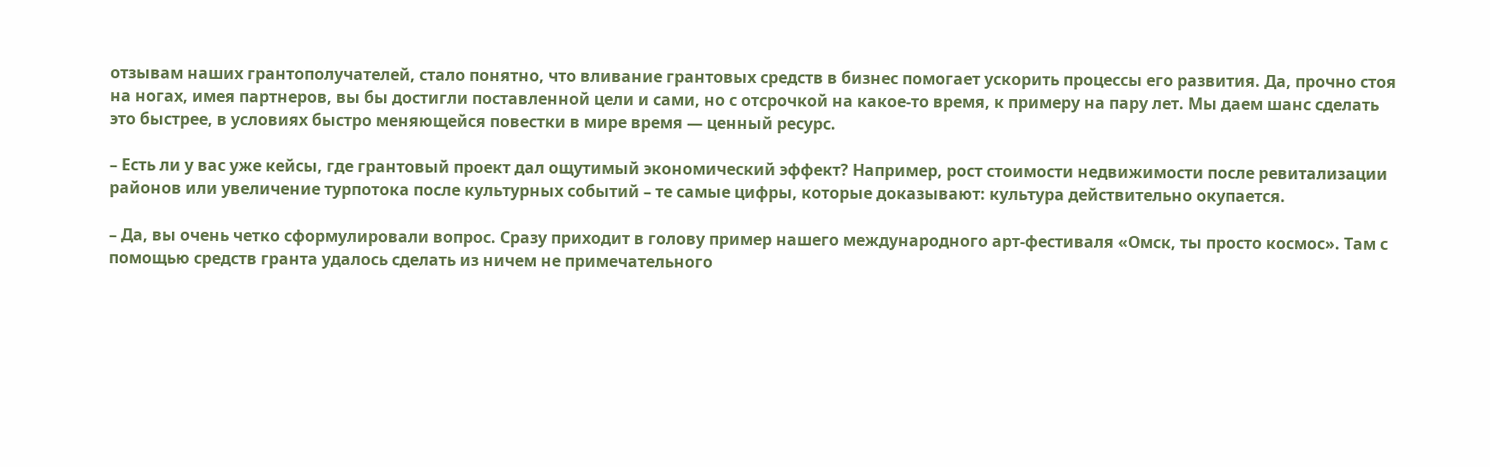отзывам наших грантополучателей, стало понятно, что вливание грантовых средств в бизнес помогает ускорить процессы его развития. Да, прочно стоя на ногах, имея партнеров, вы бы достигли поставленной цели и сами, но с отсрочкой на какое-то время, к примеру на пару лет. Мы даем шанс сделать это быстрее, в условиях быстро меняющейся повестки в мире время — ценный ресурс.

– Есть ли у вас уже кейсы, где грантовый проект дал ощутимый экономический эффект? Например, рост стоимости недвижимости после ревитализации районов или увеличение турпотока после культурных событий – те самые цифры, которые доказывают: культура действительно окупается.

– Да, вы очень четко сформулировали вопрос. Сразу приходит в голову пример нашего международного арт-фестиваля «Омск, ты просто космос». Там с помощью средств гранта удалось сделать из ничем не примечательного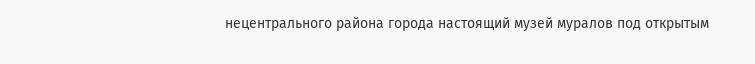нецентрального района города настоящий музей муралов под открытым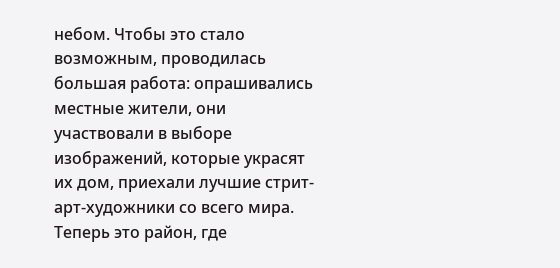небом. Чтобы это стало возможным, проводилась большая работа: опрашивались местные жители, они участвовали в выборе изображений, которые украсят их дом, приехали лучшие стрит-арт-художники со всего мира. Теперь это район, где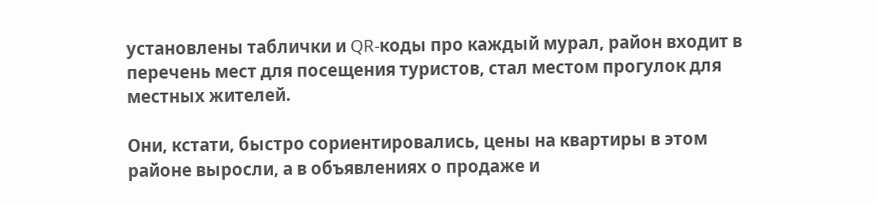установлены таблички и QR-коды про каждый мурал, район входит в перечень мест для посещения туристов, стал местом прогулок для местных жителей.

Они, кстати, быстро сориентировались, цены на квартиры в этом районе выросли, а в объявлениях о продаже и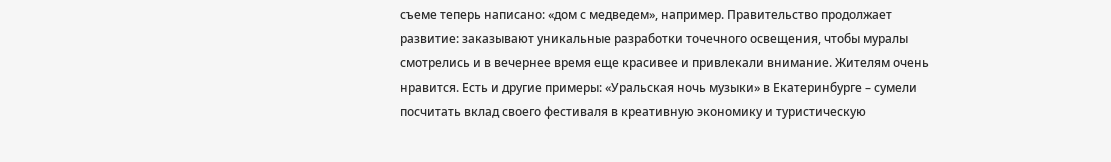съеме теперь написано: «дом с медведем», например. Правительство продолжает развитие: заказывают уникальные разработки точечного освещения, чтобы муралы смотрелись и в вечернее время еще красивее и привлекали внимание. Жителям очень нравится. Есть и другие примеры: «Уральская ночь музыки» в Екатеринбурге – сумели посчитать вклад своего фестиваля в креативную экономику и туристическую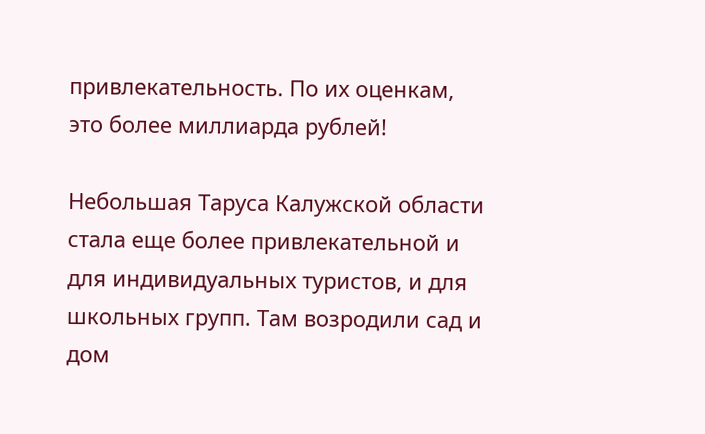привлекательность. По их оценкам, это более миллиарда рублей!

Небольшая Таруса Калужской области стала еще более привлекательной и для индивидуальных туристов, и для школьных групп. Там возродили сад и дом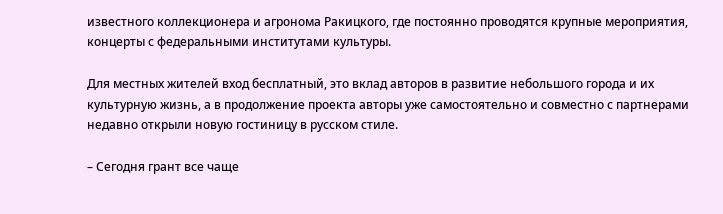известного коллекционера и агронома Ракицкого, где постоянно проводятся крупные мероприятия, концерты с федеральными институтами культуры.

Для местных жителей вход бесплатный, это вклад авторов в развитие небольшого города и их культурную жизнь, а в продолжение проекта авторы уже самостоятельно и совместно с партнерами недавно открыли новую гостиницу в русском стиле.

– Сегодня грант все чаще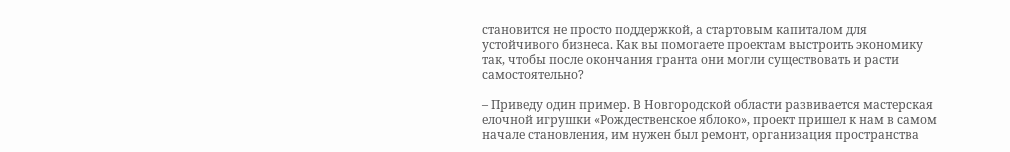становится не просто поддержкой, а стартовым капиталом для устойчивого бизнеса. Как вы помогаете проектам выстроить экономику так, чтобы после окончания гранта они могли существовать и расти самостоятельно?

– Приведу один пример. В Новгородской области развивается мастерская елочной игрушки «Рождественское яблоко», проект пришел к нам в самом начале становления, им нужен был ремонт, организация пространства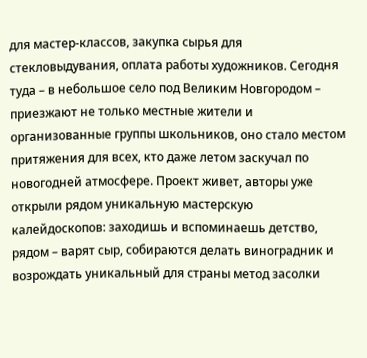для мастер-классов, закупка сырья для стекловыдувания, оплата работы художников. Сегодня туда – в небольшое село под Великим Новгородом – приезжают не только местные жители и организованные группы школьников, оно стало местом притяжения для всех, кто даже летом заскучал по новогодней атмосфере. Проект живет, авторы уже открыли рядом уникальную мастерскую калейдоскопов: заходишь и вспоминаешь детство, рядом – варят сыр, собираются делать виноградник и возрождать уникальный для страны метод засолки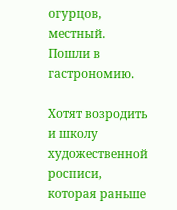огурцов, местный. Пошли в гастрономию.

Хотят возродить и школу художественной росписи, которая раньше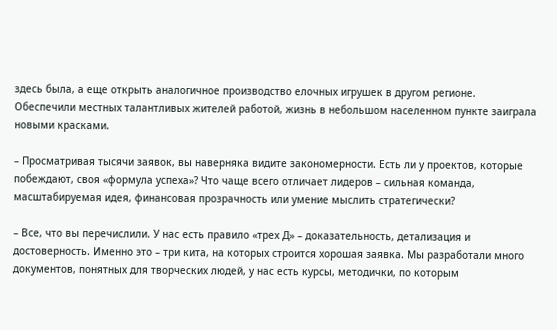здесь была, а еще открыть аналогичное производство елочных игрушек в другом регионе. Обеспечили местных талантливых жителей работой, жизнь в небольшом населенном пункте заиграла новыми красками.

– Просматривая тысячи заявок, вы наверняка видите закономерности. Есть ли у проектов, которые побеждают, своя «формула успеха»? Что чаще всего отличает лидеров – сильная команда, масштабируемая идея, финансовая прозрачность или умение мыслить стратегически?

– Все, что вы перечислили. У нас есть правило «трех Д» – доказательность, детализация и достоверность. Именно это – три кита, на которых строится хорошая заявка. Мы разработали много документов, понятных для творческих людей, у нас есть курсы, методички, по которым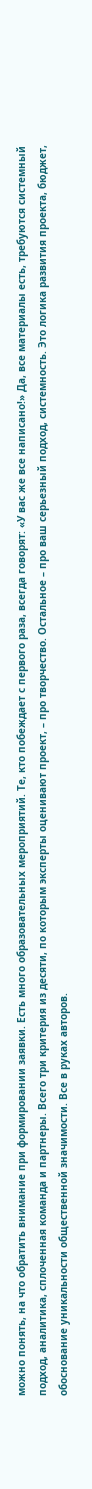можно понять, на что обратить внимание при формировании заявки. Есть много образовательных мероприятий. Те, кто побеждает с первого раза, всегда говорят: «У вас же все написано!» Да, все материалы есть, требуются системный подход, аналитика, сплоченная команда и партнеры. Всего три критерия из десяти, по которым эксперты оценивают проект, – про творчество. Остальное – про ваш серьезный подход, системность. Это логика развития проекта, бюджет, обоснование уникальности общественной значимости. Все в руках авторов.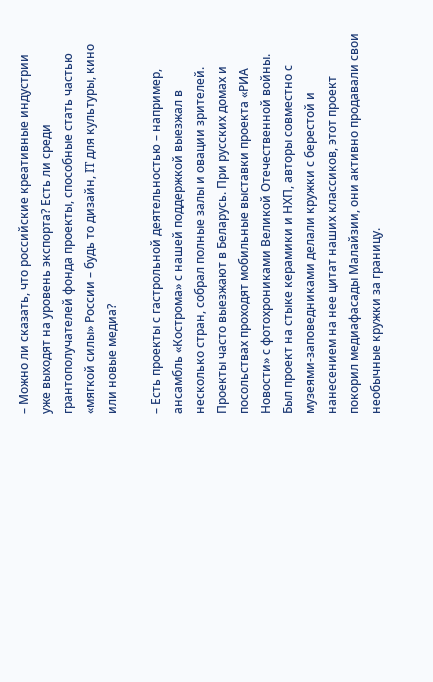– Можно ли сказать, что российские креативные индустрии уже выходят на уровень экспорта? Есть ли среди грантополучателей фонда проекты, способные стать частью «мягкой силы» России – будь то дизайн, IT для культуры, кино или новые медиа?

– Есть проекты с гастрольной деятельностью – например, ансамбль «Кострома» с нашей поддержкой выезжал в несколько стран, собрал полные залы и овации зрителей. Проекты часто выезжают в Беларусь. При русских домах и посольствах проходят мобильные выставки проекта «РИА Новости» с фотохрониками Великой Отечественной войны. Был проект на стыке керамики и НХП, авторы совместно с музеями-заповедниками делали кружки с берестой и нанесением на нее цитат наших классиков, этот проект покорил медиафасады Малайзии, они активно продавали свои необычные кружки за границу.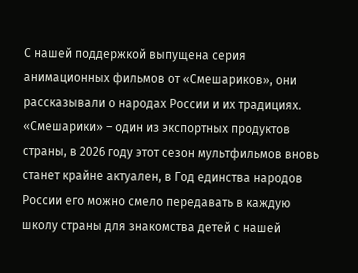С нашей поддержкой выпущена серия анимационных фильмов от «Смешариков», они рассказывали о народах России и их традициях. «Смешарики» – один из экспортных продуктов страны, в 2026 году этот сезон мультфильмов вновь станет крайне актуален, в Год единства народов России его можно смело передавать в каждую школу страны для знакомства детей с нашей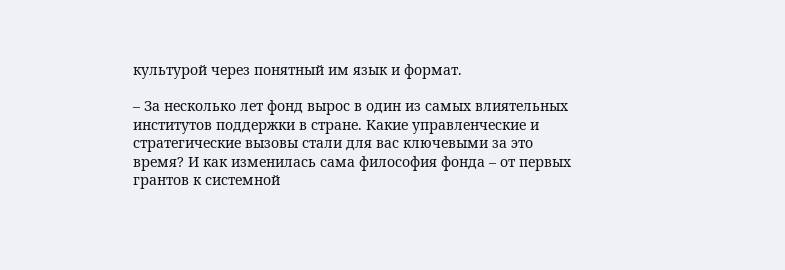культурой через понятный им язык и формат.

– За несколько лет фонд вырос в один из самых влиятельных институтов поддержки в стране. Какие управленческие и стратегические вызовы стали для вас ключевыми за это время? И как изменилась сама философия фонда – от первых грантов к системной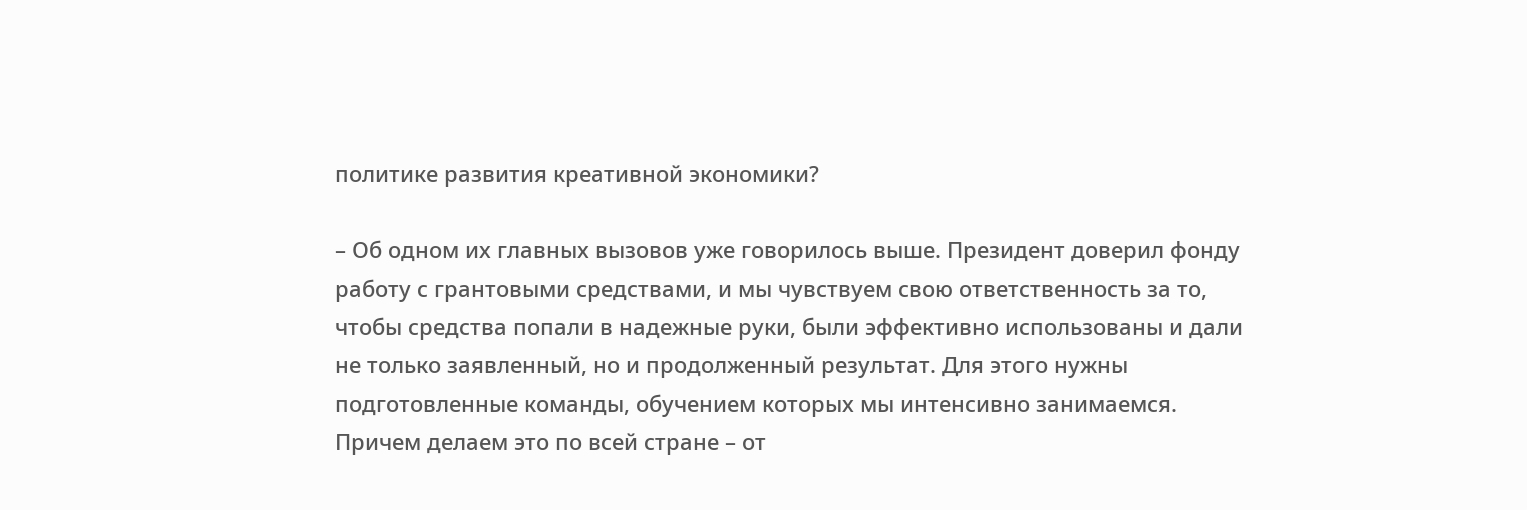политике развития креативной экономики?

– Об одном их главных вызовов уже говорилось выше. Президент доверил фонду работу с грантовыми средствами, и мы чувствуем свою ответственность за то, чтобы средства попали в надежные руки, были эффективно использованы и дали не только заявленный, но и продолженный результат. Для этого нужны подготовленные команды, обучением которых мы интенсивно занимаемся. Причем делаем это по всей стране – от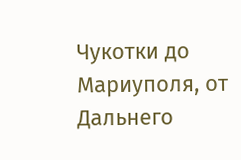Чукотки до Мариуполя, от Дальнего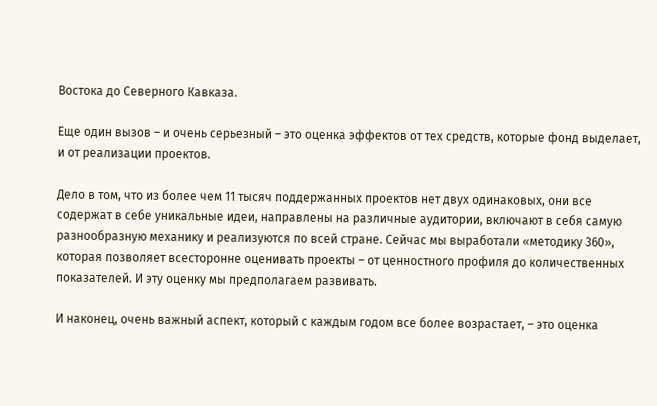Востока до Северного Кавказа.

Еще один вызов – и очень серьезный – это оценка эффектов от тех средств, которые фонд выделает, и от реализации проектов.

Дело в том, что из более чем 11 тысяч поддержанных проектов нет двух одинаковых, они все содержат в себе уникальные идеи, направлены на различные аудитории, включают в себя самую разнообразную механику и реализуются по всей стране. Сейчас мы выработали «методику 360», которая позволяет всесторонне оценивать проекты – от ценностного профиля до количественных показателей. И эту оценку мы предполагаем развивать.

И наконец, очень важный аспект, который с каждым годом все более возрастает, – это оценка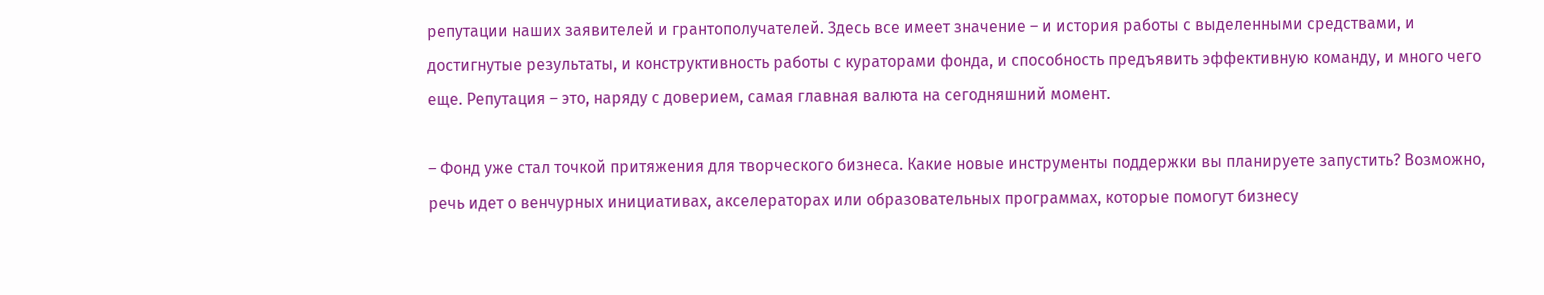репутации наших заявителей и грантополучателей. Здесь все имеет значение – и история работы с выделенными средствами, и достигнутые результаты, и конструктивность работы с кураторами фонда, и способность предъявить эффективную команду, и много чего еще. Репутация – это, наряду с доверием, самая главная валюта на сегодняшний момент.

– Фонд уже стал точкой притяжения для творческого бизнеса. Какие новые инструменты поддержки вы планируете запустить? Возможно, речь идет о венчурных инициативах, акселераторах или образовательных программах, которые помогут бизнесу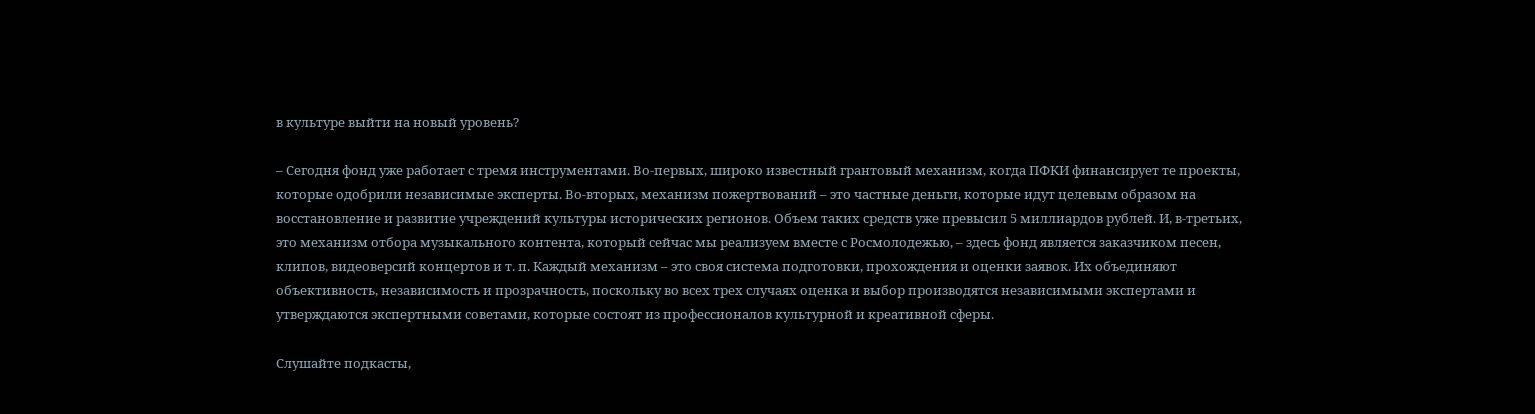в культуре выйти на новый уровень?

– Сегодня фонд уже работает с тремя инструментами. Во-первых, широко известный грантовый механизм, когда ПФКИ финансирует те проекты, которые одобрили независимые эксперты. Во-вторых, механизм пожертвований – это частные деньги, которые идут целевым образом на восстановление и развитие учреждений культуры исторических регионов. Объем таких средств уже превысил 5 миллиардов рублей. И, в-третьих, это механизм отбора музыкального контента, который сейчас мы реализуем вместе с Росмолодежью, – здесь фонд является заказчиком песен, клипов, видеоверсий концертов и т. п. Каждый механизм – это своя система подготовки, прохождения и оценки заявок. Их объединяют объективность, независимость и прозрачность, поскольку во всех трех случаях оценка и выбор производятся независимыми экспертами и утверждаются экспертными советами, которые состоят из профессионалов культурной и креативной сферы.

Слушайте подкасты,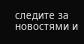следите за новостями и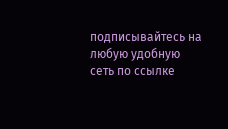подписывайтесь на любую удобную сеть по ссылке